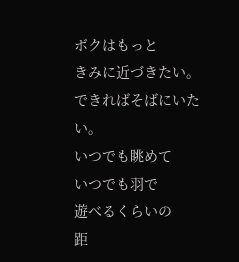ボクはもっと
きみに近づきたい。
できればそばにいたい。
いつでも眺めて
いつでも羽で
遊べるくらいの
距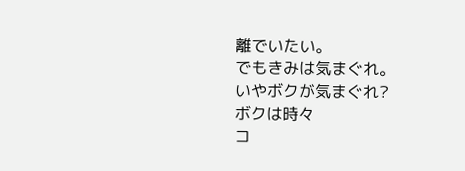離でいたい。
でもきみは気まぐれ。
いやボクが気まぐれ?
ボクは時々
コ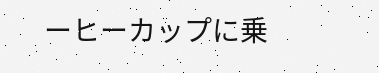ーヒーカップに乗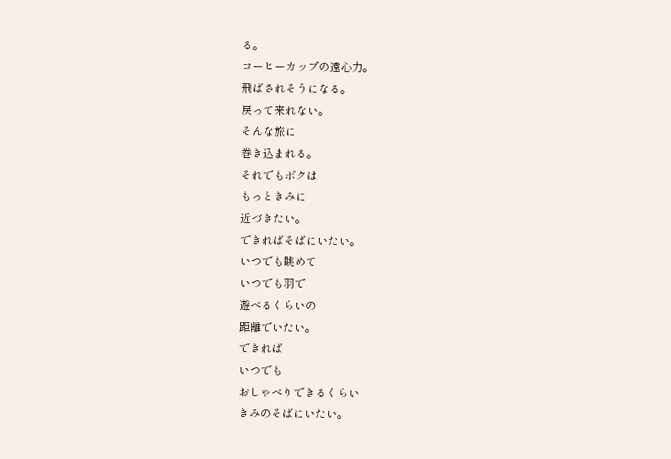る。
コーヒーカップの遠心力。
飛ばされそうになる。
戻って来れない。
そんな旅に
巻き込まれる。
それでもボクは
もっときみに
近づきたい。
できればそばにいたい。
いつでも眺めて
いつでも羽で
遊べるくらいの
距離でいたい。
できれば
いつでも
おしゃべりできるくらい
きみのそばにいたい。